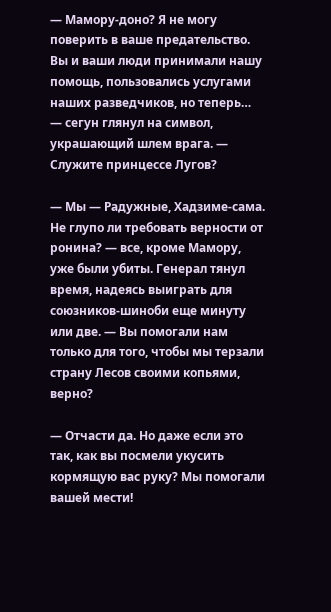— Мамору-доно? Я не могу поверить в ваше предательство. Вы и ваши люди принимали нашу помощь, пользовались услугами наших разведчиков, но теперь… — сегун глянул на символ, украшающий шлем врага. — Служите принцессе Лугов?

— Мы — Радужные, Хадзиме-сама. Не глупо ли требовать верности от ронина? — все, кроме Мамору, уже были убиты. Генерал тянул время, надеясь выиграть для союзников-шиноби еще минуту или две. — Вы помогали нам только для того, чтобы мы терзали страну Лесов своими копьями, верно?

— Отчасти да. Но даже если это так, как вы посмели укусить кормящую вас руку? Мы помогали вашей мести!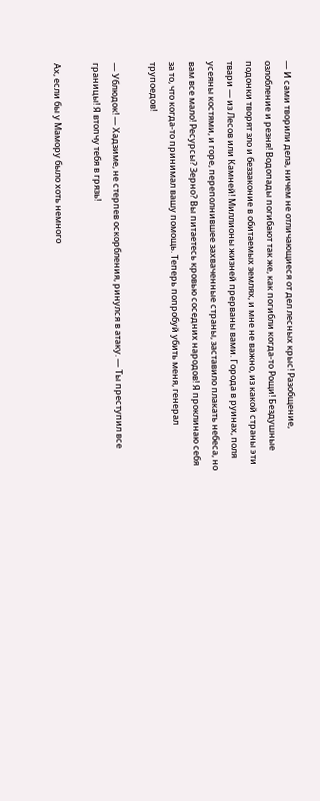— И сами творили дела, ничем не отличающиеся от дел лесных крыс! Разобщение, озлобление и резня! Водопады погибают так же, как погибли когда-то Рощи! Бездушные подонки творят зло и беззаконие в обитаемых землях, и мне не важно, из какой страны эти твари — из Лесов или Камней! Миллионы жизней прерваны вами. Города в руинах, поля усеяны костями, и горе, переполнившее захваченные страны, заставило плакать небеса, но вам все мало! Ресурсы? Зерно? Вы питаетесь кровью соседних народов! Я проклинаю себя за то, что когда-то принимал вашу помощь. Теперь попробуй убить меня, генерал трупоедов!

— Ублюдок! — Хадзиме, не стерпев оскорбления, ринулся в атаку. — Ты преступил все границы! Я втопчу тебя в грязь!

Ах, если бы у Мамору было хоть немного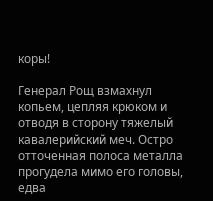коры!

Генерал Рощ взмахнул копьем, цепляя крюком и отводя в сторону тяжелый кавалерийский меч. Остро отточенная полоса металла прогудела мимо его головы, едва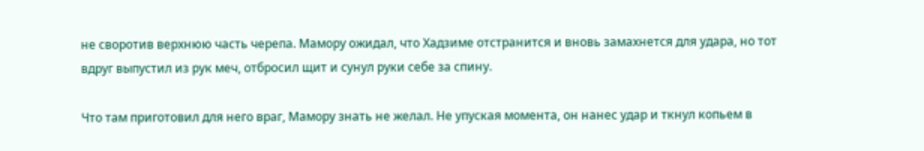не своротив верхнюю часть черепа. Мамору ожидал, что Хадзиме отстранится и вновь замахнется для удара, но тот вдруг выпустил из рук меч, отбросил щит и сунул руки себе за спину.

Что там приготовил для него враг, Мамору знать не желал. Не упуская момента, он нанес удар и ткнул копьем в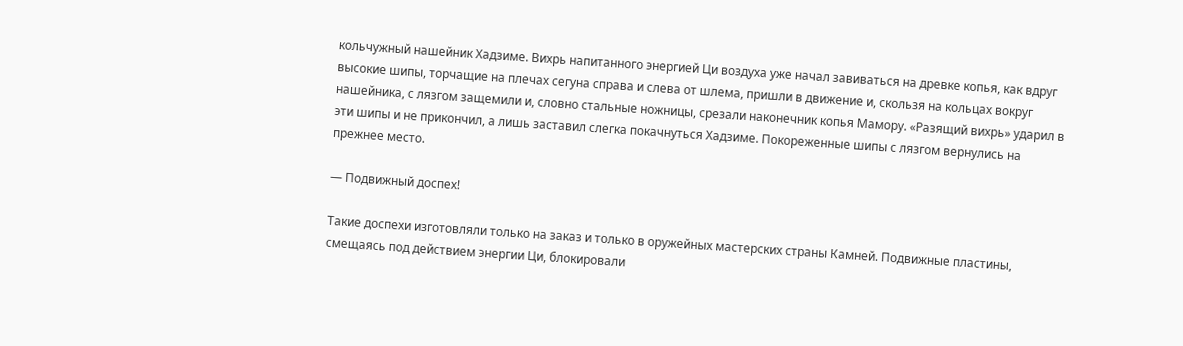кольчужный нашейник Хадзиме. Вихрь напитанного энергией Ци воздуха уже начал завиваться на древке копья, как вдруг высокие шипы, торчащие на плечах сегуна справа и слева от шлема, пришли в движение и, скользя на кольцах вокруг нашейника, с лязгом защемили и, словно стальные ножницы, срезали наконечник копья Мамору. «Разящий вихрь» ударил в эти шипы и не прикончил, а лишь заставил слегка покачнуться Хадзиме. Покореженные шипы с лязгом вернулись на прежнее место.

— Подвижный доспех!

Такие доспехи изготовляли только на заказ и только в оружейных мастерских страны Камней. Подвижные пластины, смещаясь под действием энергии Ци, блокировали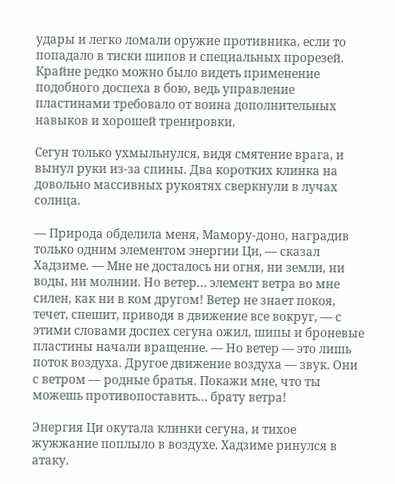удары и легко ломали оружие противника, если то попадало в тиски шипов и специальных прорезей. Крайне редко можно было видеть применение подобного доспеха в бою, ведь управление пластинами требовало от воина дополнительных навыков и хорошей тренировки.

Сегун только ухмыльнулся, видя смятение врага, и вынул руки из-за спины. Два коротких клинка на довольно массивных рукоятях сверкнули в лучах солнца.

— Природа обделила меня, Мамору-доно, наградив только одним элементом энергии Ци, — сказал Хадзиме. — Мне не досталось ни огня, ни земли, ни воды, ни молнии. Но ветер… элемент ветра во мне силен, как ни в ком другом! Ветер не знает покоя, течет, спешит, приводя в движение все вокруг, — с этими словами доспех сегуна ожил, шипы и броневые пластины начали вращение. — Но ветер — это лишь поток воздуха. Другое движение воздуха — звук. Они с ветром — родные братья. Покажи мне, что ты можешь противопоставить… брату ветра!

Энергия Ци окутала клинки сегуна, и тихое жужжание поплыло в воздухе. Хадзиме ринулся в атаку.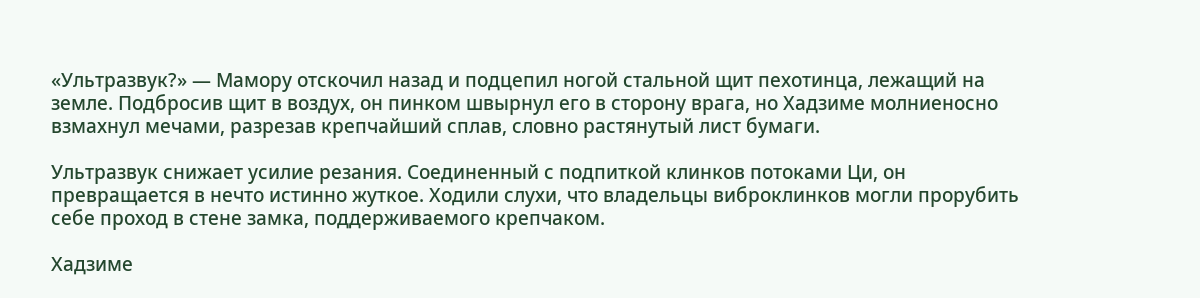«Ультразвук?» — Мамору отскочил назад и подцепил ногой стальной щит пехотинца, лежащий на земле. Подбросив щит в воздух, он пинком швырнул его в сторону врага, но Хадзиме молниеносно взмахнул мечами, разрезав крепчайший сплав, словно растянутый лист бумаги.

Ультразвук снижает усилие резания. Соединенный с подпиткой клинков потоками Ци, он превращается в нечто истинно жуткое. Ходили слухи, что владельцы виброклинков могли прорубить себе проход в стене замка, поддерживаемого крепчаком.

Хадзиме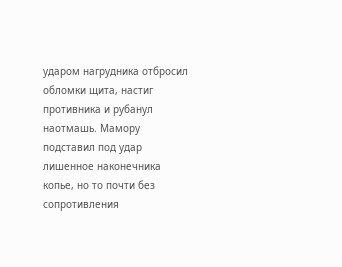ударом нагрудника отбросил обломки щита, настиг противника и рубанул наотмашь. Мамору подставил под удар лишенное наконечника копье, но то почти без сопротивления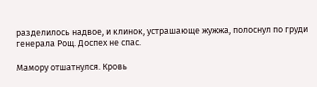разделилось надвое, и клинок, устрашающе жужжа, полоснул по груди генерала Рощ. Доспех не спас.

Мамору отшатнулся. Кровь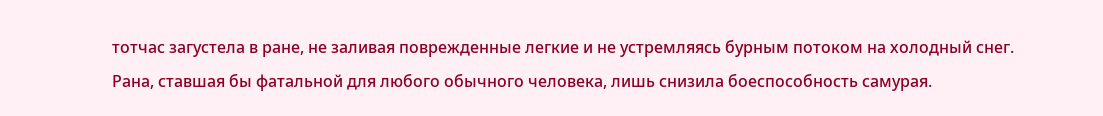тотчас загустела в ране, не заливая поврежденные легкие и не устремляясь бурным потоком на холодный снег. Рана, ставшая бы фатальной для любого обычного человека, лишь снизила боеспособность самурая.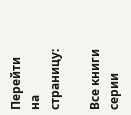Перейти на страницу:

Все книги серии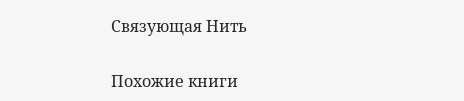Связующая Нить

Похожие книги